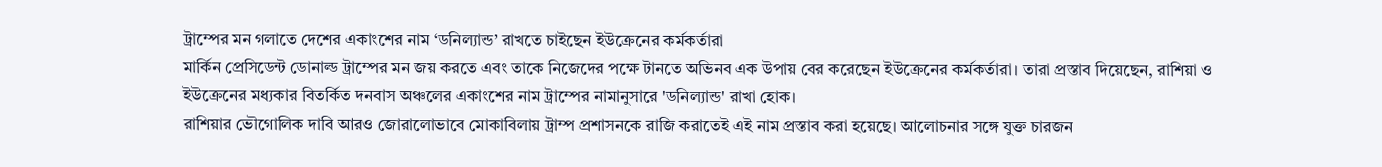ট্রাম্পের মন গলাতে দেশের একাংশের নাম ‘ডনিল্যান্ড’ রাখতে চাইছেন ইউক্রেনের কর্মকর্তারা
মার্কিন প্রেসিডেন্ট ডোনাল্ড ট্রাম্পের মন জয় করতে এবং তাকে নিজেদের পক্ষে টানতে অভিনব এক উপায় বের করেছেন ইউক্রেনের কর্মকর্তারা। তারা প্রস্তাব দিয়েছেন, রাশিয়া ও ইউক্রেনের মধ্যকার বিতর্কিত দনবাস অঞ্চলের একাংশের নাম ট্রাম্পের নামানুসারে 'ডনিল্যান্ড' রাখা হোক।
রাশিয়ার ভৌগোলিক দাবি আরও জোরালোভাবে মোকাবিলায় ট্রাম্প প্রশাসনকে রাজি করাতেই এই নাম প্রস্তাব করা হয়েছে। আলোচনার সঙ্গে যুক্ত চারজন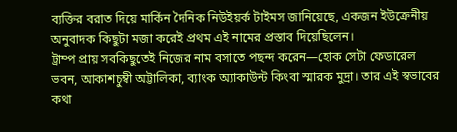ব্যক্তির বরাত দিয়ে মার্কিন দৈনিক নিউইয়র্ক টাইমস জানিয়েছে, একজন ইউক্রেনীয় অনুবাদক কিছুটা মজা করেই প্রথম এই নামের প্রস্তাব দিয়েছিলেন।
ট্রাম্প প্রায় সবকিছুতেই নিজের নাম বসাতে পছন্দ করেন—হোক সেটা ফেডারেল ভবন, আকাশচুম্বী অট্টালিকা, ব্যাংক অ্যাকাউন্ট কিংবা স্মারক মুদ্রা। তার এই স্বভাবের কথা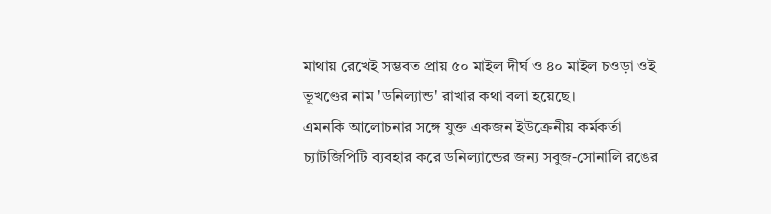মাথায় রেখেই সম্ভবত প্রায় ৫০ মাইল দীর্ঘ ও ৪০ মাইল চওড়া ওই ভূখণ্ডের নাম 'ডনিল্যান্ড' রাখার কথা বলা হয়েছে।
এমনকি আলোচনার সঙ্গে যুক্ত একজন ইউক্রেনীয় কর্মকর্তা চ্যাটজিপিটি ব্যবহার করে ডনিল্যান্ডের জন্য সবুজ-সোনালি রঙের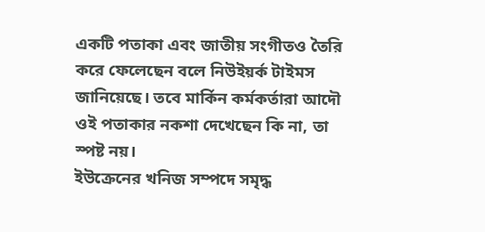একটি পতাকা এবং জাতীয় সংগীতও তৈরি করে ফেলেছেন বলে নিউইয়র্ক টাইমস জানিয়েছে। তবে মার্কিন কর্মকর্তারা আদৌ ওই পতাকার নকশা দেখেছেন কি না, তা স্পষ্ট নয়।
ইউক্রেনের খনিজ সম্পদে সমৃদ্ধ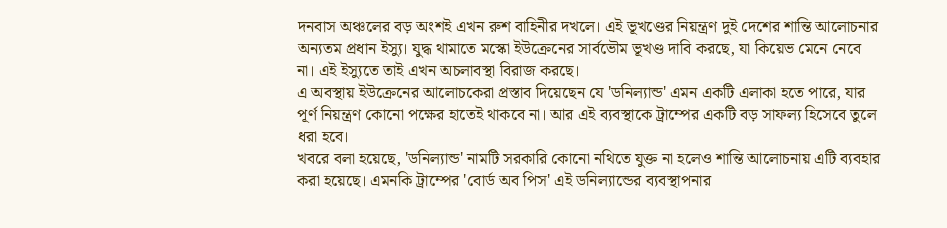দনবাস অঞ্চলের বড় অংশই এখন রুশ বাহিনীর দখলে। এই ভূখণ্ডের নিয়ন্ত্রণ দুই দেশের শান্তি আলোচনার অন্যতম প্রধান ইস্যু। যুদ্ধ থামাতে মস্কো ইউক্রেনের সার্বভৌম ভূখণ্ড দাবি করছে, যা কিয়েভ মেনে নেবে না। এই ইস্যুতে তাই এখন অচলাবস্থা বিরাজ করছে।
এ অবস্থায় ইউক্রেনের আলোচকেরা প্রস্তাব দিয়েছেন যে 'ডনিল্যান্ড' এমন একটি এলাকা হতে পারে, যার পূর্ণ নিয়ন্ত্রণ কোনো পক্ষের হাতেই থাকবে না। আর এই ব্যবস্থাকে ট্রাম্পের একটি বড় সাফল্য হিসেবে তুলে ধরা হবে।
খবরে বলা হয়েছে, 'ডনিল্যান্ড' নামটি সরকারি কোনো নথিতে যুক্ত না হলেও শান্তি আলোচনায় এটি ব্যবহার করা হয়েছে। এমনকি ট্রাম্পের 'বোর্ড অব পিস' এই ডনিল্যান্ডের ব্যবস্থাপনার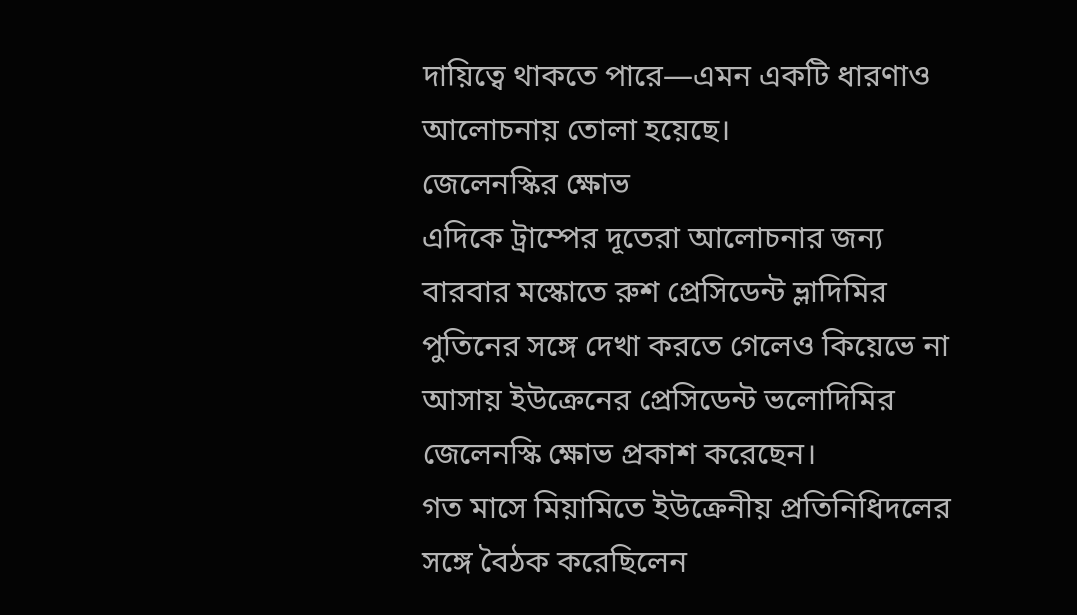দায়িত্বে থাকতে পারে—এমন একটি ধারণাও আলোচনায় তোলা হয়েছে।
জেলেনস্কির ক্ষোভ
এদিকে ট্রাম্পের দূতেরা আলোচনার জন্য বারবার মস্কোতে রুশ প্রেসিডেন্ট ভ্লাদিমির পুতিনের সঙ্গে দেখা করতে গেলেও কিয়েভে না আসায় ইউক্রেনের প্রেসিডেন্ট ভলোদিমির জেলেনস্কি ক্ষোভ প্রকাশ করেছেন।
গত মাসে মিয়ামিতে ইউক্রেনীয় প্রতিনিধিদলের সঙ্গে বৈঠক করেছিলেন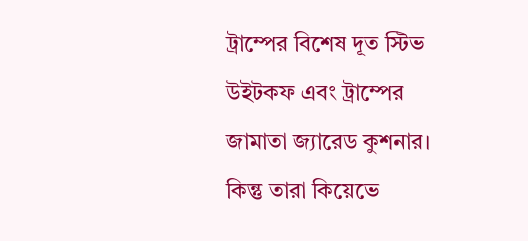ট্রাম্পের বিশেষ দূত স্টিভ উইটকফ এবং ট্রাম্পের জামাতা জ্যারেড কুশনার। কিন্তু তারা কিয়েভে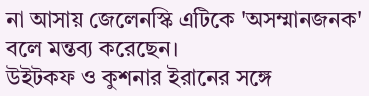না আসায় জেলেনস্কি এটিকে 'অসম্মানজনক' বলে মন্তব্য করেছেন।
উইটকফ ও কুশনার ইরানের সঙ্গে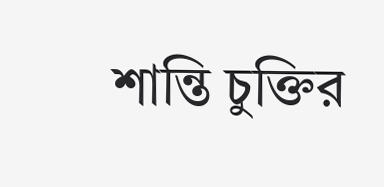শান্তি চুক্তির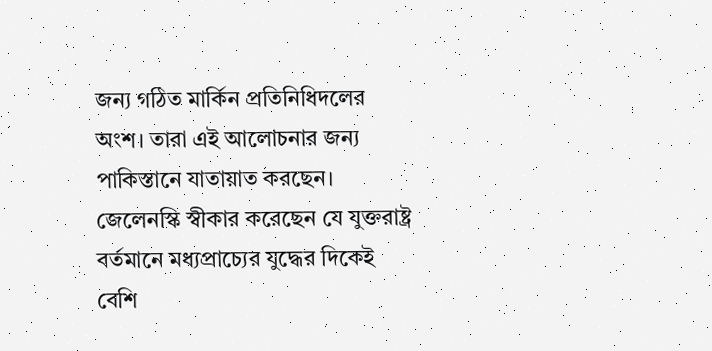জন্য গঠিত মার্কিন প্রতিনিধিদলের অংশ। তারা এই আলোচনার জন্য পাকিস্তানে যাতায়াত করছেন।
জেলেনস্কি স্বীকার করেছেন যে যুক্তরাষ্ট্র বর্তমানে মধ্যপ্রাচ্যের যুদ্ধের দিকেই বেশি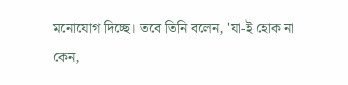মনোযোগ দিচ্ছে। তবে তিনি বলেন, 'যা-ই হোক না কেন,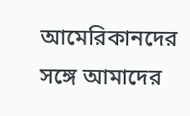আমেরিকানদের সঙ্গে আমাদের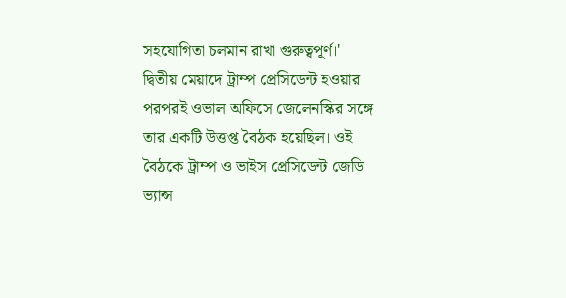সহযোগিতা চলমান রাখা গুরুত্বপূর্ণ।'
দ্বিতীয় মেয়াদে ট্রাম্প প্রেসিডেন্ট হওয়ার পরপরই ওভাল অফিসে জেলেনস্কির সঙ্গে তার একটি উত্তপ্ত বৈঠক হয়েছিল। ওই বৈঠকে ট্রাম্প ও ভাইস প্রেসিডেন্ট জেডি ভ্যান্স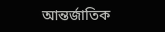আন্তর্জাতিক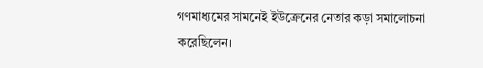গণমাধ্যমের সামনেই ইউক্রেনের নেতার কড়া সমালোচনা করেছিলেন।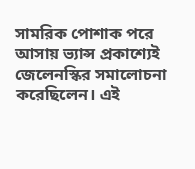সামরিক পোশাক পরে আসায় ভ্যান্স প্রকাশ্যেই জেলেনস্কির সমালোচনা করেছিলেন। এই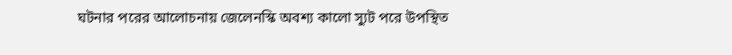ঘটনার পরের আলোচনায় জেলেনস্কি অবশ্য কালো স্যুট পরে উপস্থিত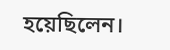হয়েছিলেন।